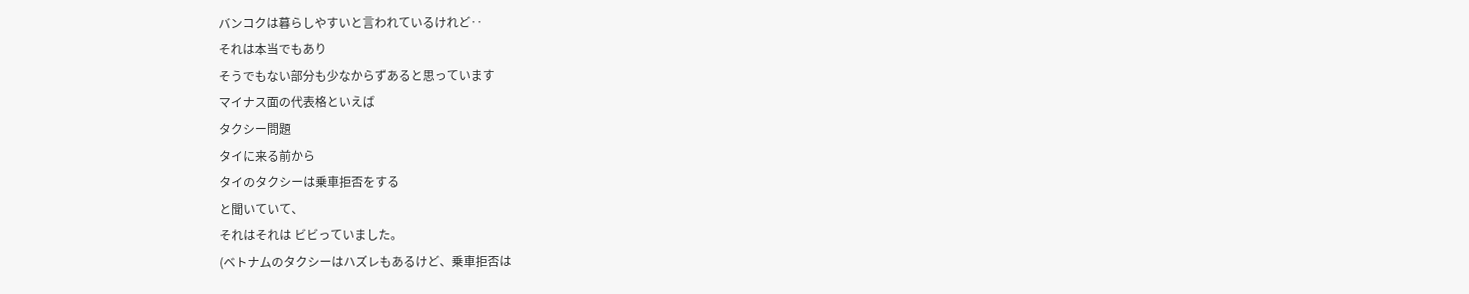バンコクは暮らしやすいと言われているけれど‥
それは本当でもあり
そうでもない部分も少なからずあると思っています
マイナス面の代表格といえば
タクシー問題
タイに来る前から
タイのタクシーは乗車拒否をする
と聞いていて、
それはそれは ビビっていました。
(ベトナムのタクシーはハズレもあるけど、乗車拒否は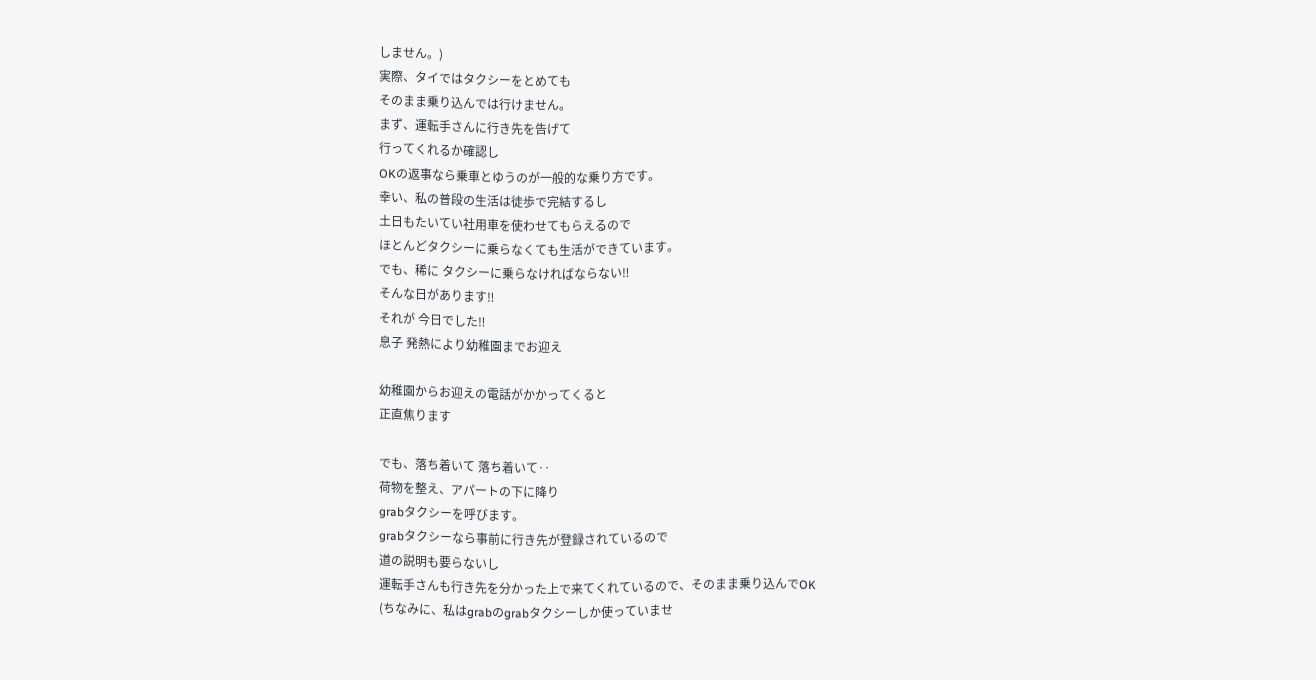しません。)
実際、タイではタクシーをとめても
そのまま乗り込んでは行けません。
まず、運転手さんに行き先を告げて
行ってくれるか確認し
OKの返事なら乗車とゆうのが一般的な乗り方です。
幸い、私の普段の生活は徒歩で完結するし
土日もたいてい社用車を使わせてもらえるので
ほとんどタクシーに乗らなくても生活ができています。
でも、稀に タクシーに乗らなければならない‼
そんな日があります‼
それが 今日でした‼
息子 発熱により幼稚園までお迎え

幼稚園からお迎えの電話がかかってくると
正直焦ります

でも、落ち着いて 落ち着いて‥
荷物を整え、アパートの下に降り
grabタクシーを呼びます。
grabタクシーなら事前に行き先が登録されているので
道の説明も要らないし
運転手さんも行き先を分かった上で来てくれているので、そのまま乗り込んでOK
(ちなみに、私はgrabのgrabタクシーしか使っていませ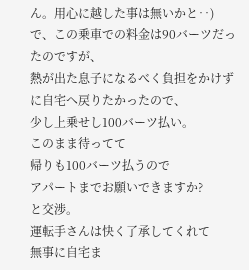ん。用心に越した事は無いかと‥)
で、この乗車での料金は90バーツだったのですが、
熱が出た息子になるべく負担をかけずに自宅へ戻りたかったので、
少し上乗せし100バーツ払い。
このまま待ってて
帰りも100バーツ払うので
アパートまでお願いできますか?
と交渉。
運転手さんは快く了承してくれて
無事に自宅ま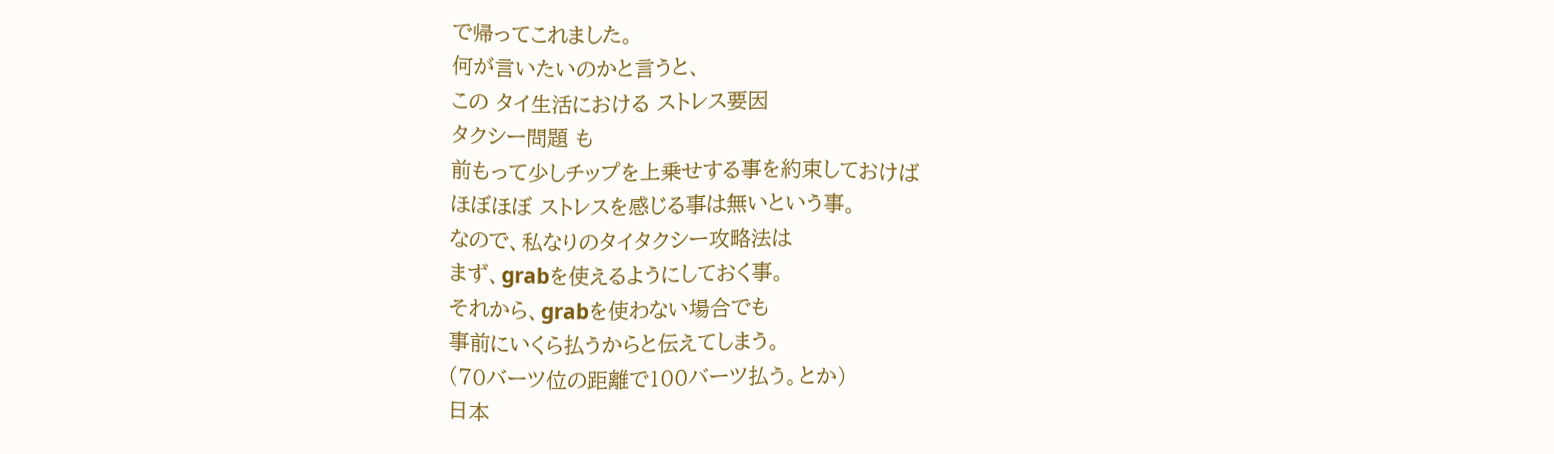で帰ってこれました。
何が言いたいのかと言うと、
この タイ生活における ストレス要因
タクシー問題 も
前もって少しチップを上乗せする事を約束しておけば
ほぼほぼ ストレスを感じる事は無いという事。
なので、私なりのタイタクシー攻略法は
まず、grabを使えるようにしておく事。
それから、grabを使わない場合でも
事前にいくら払うからと伝えてしまう。
(70バーツ位の距離で100バーツ払う。とか)
日本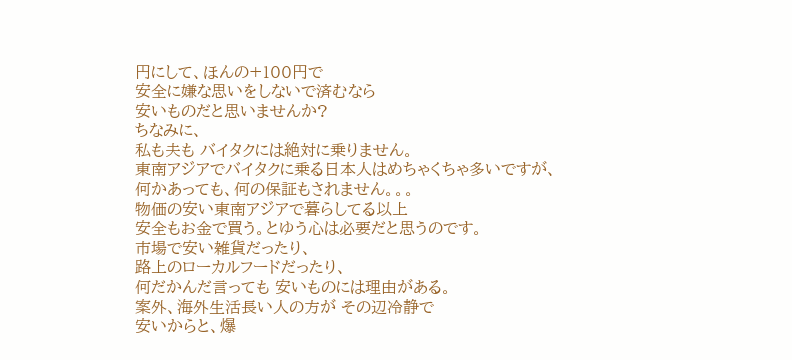円にして、ほんの+100円で
安全に嫌な思いをしないで済むなら
安いものだと思いませんか?
ちなみに、
私も夫も バイタクには絶対に乗りません。
東南アジアでバイタクに乗る日本人はめちゃくちゃ多いですが、
何かあっても、何の保証もされません。。。
物価の安い東南アジアで暮らしてる以上
安全もお金で買う。とゆう心は必要だと思うのです。
市場で安い雑貨だったり、
路上のローカルフードだったり、
何だかんだ言っても 安いものには理由がある。
案外、海外生活長い人の方が その辺冷静で
安いからと、爆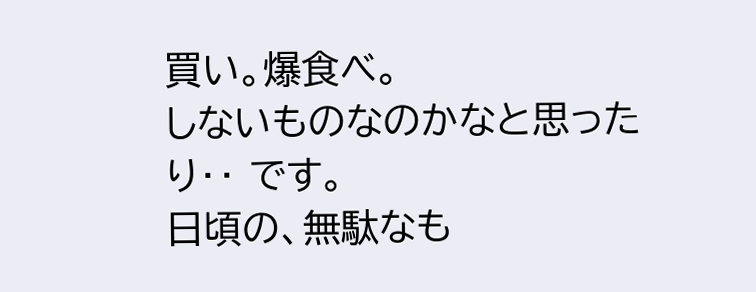買い。爆食べ。
しないものなのかなと思ったり‥ です。
日頃の、無駄なも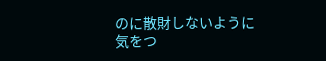のに散財しないように
気をつ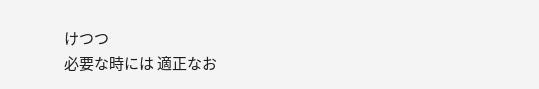けつつ
必要な時には 適正なお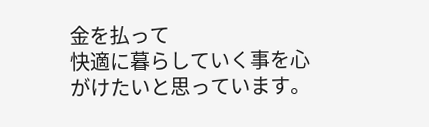金を払って
快適に暮らしていく事を心がけたいと思っています。